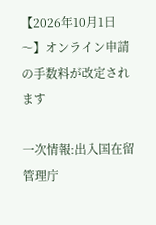【2026年10月1日〜】オンライン申請の手数料が改定されます

一次情報:出入国在留管理庁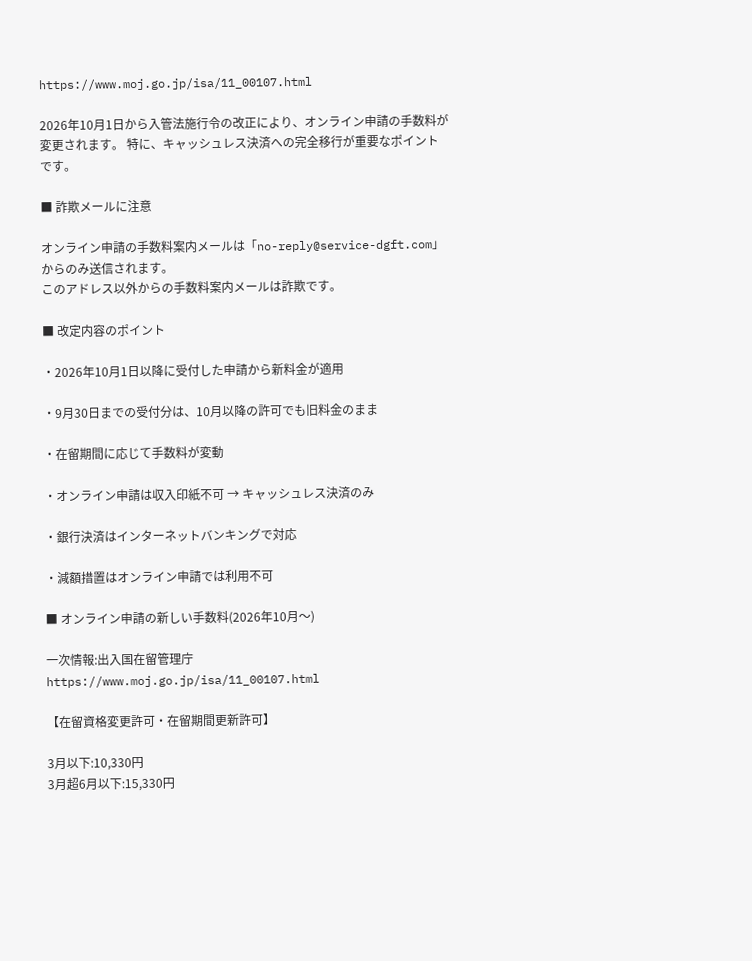https://www.moj.go.jp/isa/11_00107.html

2026年10月1日から入管法施行令の改正により、オンライン申請の手数料が変更されます。 特に、キャッシュレス決済への完全移行が重要なポイントです。

■ 詐欺メールに注意

オンライン申請の手数料案内メールは「no-reply@service-dgft.com」からのみ送信されます。
このアドレス以外からの手数料案内メールは詐欺です。

■ 改定内容のポイント

・2026年10月1日以降に受付した申請から新料金が適用

・9月30日までの受付分は、10月以降の許可でも旧料金のまま

・在留期間に応じて手数料が変動

・オンライン申請は収入印紙不可 → キャッシュレス決済のみ

・銀行決済はインターネットバンキングで対応

・減額措置はオンライン申請では利用不可

■ オンライン申請の新しい手数料(2026年10月〜)

一次情報:出入国在留管理庁 https://www.moj.go.jp/isa/11_00107.html

【在留資格変更許可・在留期間更新許可】

3月以下:10,330円
3月超6月以下:15,330円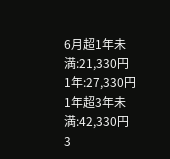6月超1年未満:21,330円
1年:27,330円
1年超3年未満:42,330円
3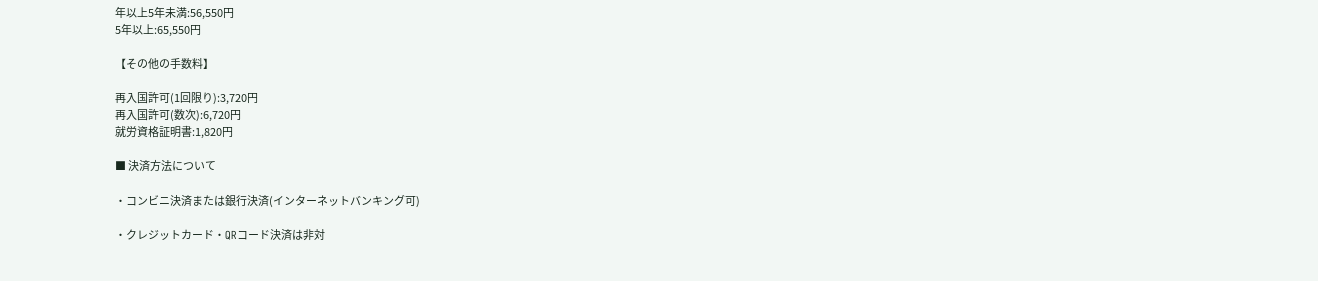年以上5年未満:56,550円
5年以上:65,550円

【その他の手数料】

再入国許可(1回限り):3,720円
再入国許可(数次):6,720円
就労資格証明書:1,820円

■ 決済方法について

・コンビニ決済または銀行決済(インターネットバンキング可)

・クレジットカード・QRコード決済は非対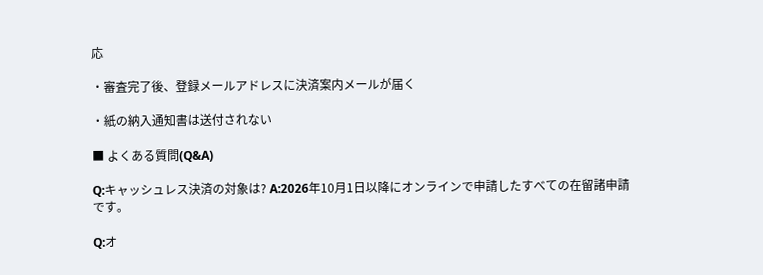応

・審査完了後、登録メールアドレスに決済案内メールが届く

・紙の納入通知書は送付されない

■ よくある質問(Q&A)

Q:キャッシュレス決済の対象は? A:2026年10月1日以降にオンラインで申請したすべての在留諸申請です。

Q:オ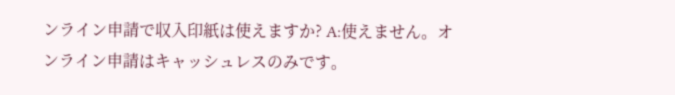ンライン申請で収入印紙は使えますか? A:使えません。オンライン申請はキャッシュレスのみです。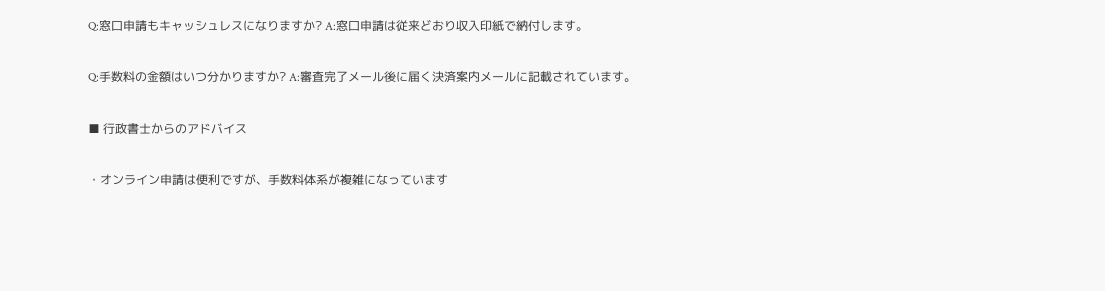Q:窓口申請もキャッシュレスになりますか? A:窓口申請は従来どおり収入印紙で納付します。

Q:手数料の金額はいつ分かりますか? A:審査完了メール後に届く決済案内メールに記載されています。

■ 行政書士からのアドバイス

・オンライン申請は便利ですが、手数料体系が複雑になっています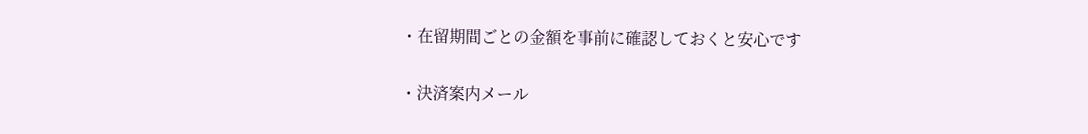・在留期間ごとの金額を事前に確認しておくと安心です

・決済案内メール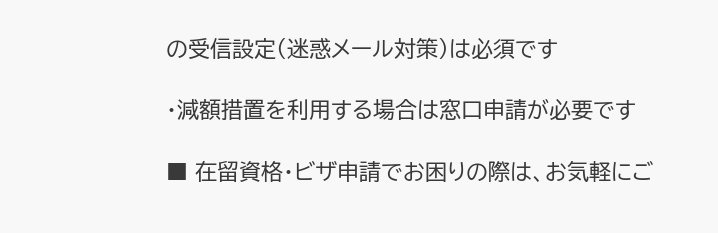の受信設定(迷惑メール対策)は必須です

・減額措置を利用する場合は窓口申請が必要です

■ 在留資格・ビザ申請でお困りの際は、お気軽にご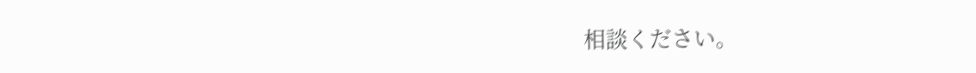相談ください。